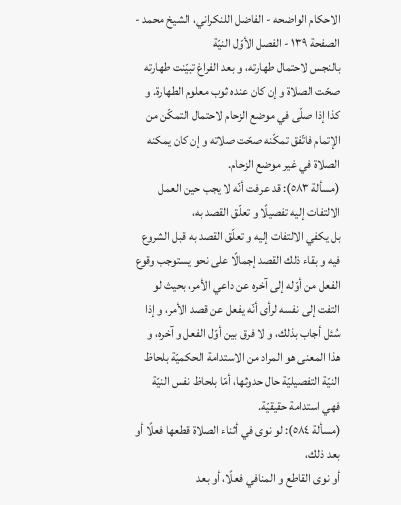الاحكام الواضحه - الفاضل اللنكراني، الشيخ محمد - الصفحة ١٣٩ - الفصل الأوّل النيّة
بالنجس لاحتمال طهارته، و بعد الفراغ تبيّنت طهارته صحّت الصلاة و إن كان عنده ثوب معلوم الطهارة. و كذا إذا صلّى في موضع الزحام لاحتمال التمكّن من الإتمام فاتّفق تمكّنه صحّت صلاته و إن كان يمكنه الصلاة في غير موضع الزحام.
(مسألة ٥٨٣): قد عرفت أنّه لا يجب حين العمل الالتفات إليه تفصيلًا و تعلّق القصد به،
بل يكفي الالتفات إليه و تعلّق القصد به قبل الشروع فيه و بقاء ذلك القصد إجمالًا على نحو يستوجب وقوع الفعل من أوّله إلى آخره عن داعي الأمر، بحيث لو التفت إلى نفسه لرأى أنّه يفعل عن قصد الأمر، و إذا سُئل أجاب بذلك، و لا فرق بين أوّل الفعل و آخره، و هذا المعنى هو المراد من الاستدامة الحكميّة بلحاظ النيّة التفصيليّة حال حدوثها، أمّا بلحاظ نفس النيّة فهي استدامة حقيقيّة.
(مسألة ٥٨٤): لو نوى في أثناء الصلاة قطعها فعلًا أو بعد ذلك،
أو نوى القاطع و المنافي فعلًا، أو بعد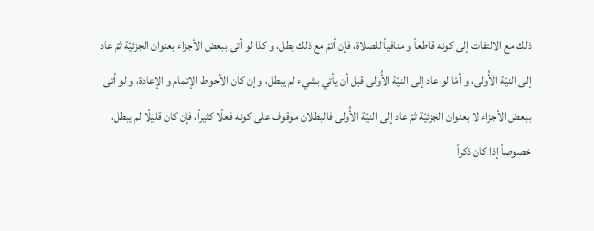ذلك مع الالتفات إلى كونه قاطعاً و منافياً للصلاة، فإن أتمّ مع ذلك بطل، و كذا لو أتى ببعض الأجزاء بعنوان الجزئيّة ثمّ عاد إلى النيّة الأُولى، و أمّا لو عاد إلى النيّة الأُولى قبل أن يأتي بشيء لم يبطل، و إن كان الأحوط الإتمام و الإعادة، و لو أتى ببعض الأجزاء لا بعنوان الجزئيّة ثمّ عاد إلى النيّة الأُولى فالبطلان موقوف على كونه فعلًا كثيراً، فإن كان قليلًا لم يبطل، خصوصاً إذا كان ذكراً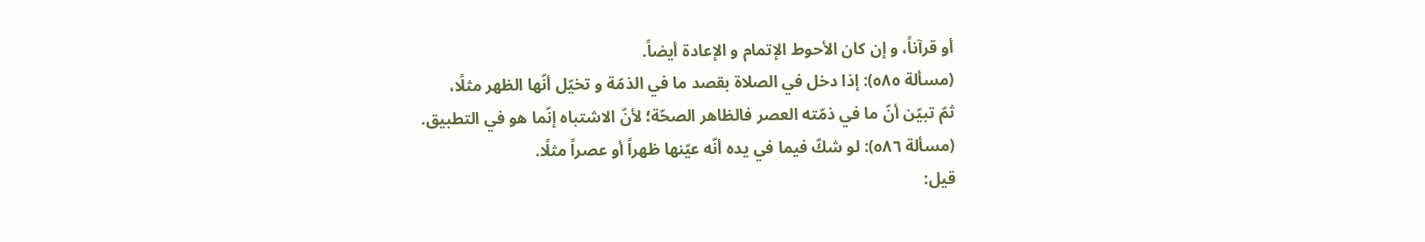أو قرآناً، و إن كان الأحوط الإتمام و الإعادة أيضاً.
(مسألة ٥٨٥): إذا دخل في الصلاة بقصد ما في الذمّة و تخيّل أنّها الظهر مثلًا،
ثمّ تبيّن أنّ ما في ذمّته العصر فالظاهر الصحّة؛ لأنّ الاشتباه إنّما هو في التطبيق.
(مسألة ٥٨٦): لو شكّ فيما في يده أنّه عيّنها ظهراً أو عصراً مثلًا.
قيل: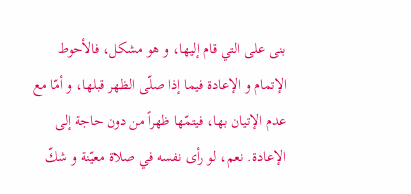بنى على التي قام إليها، و هو مشكل، فالأحوط الإتمام و الإعادة فيما إذا صلّى الظهر قبلها، و أمّا مع عدم الإتيان بها، فيتمّها ظهراً من دون حاجة إلى الإعادة. نعم، لو رأى نفسه في صلاة معيّنة و شكّ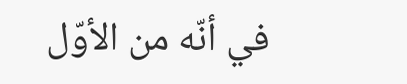في أنّه من الأوّل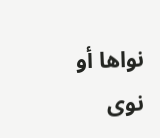نواها أو نوى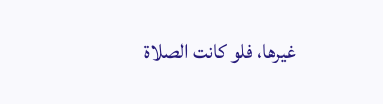غيرها، فلو كانت الصلاة